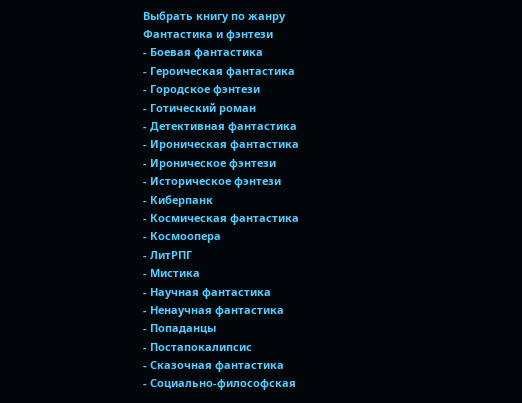Выбрать книгу по жанру
Фантастика и фэнтези
- Боевая фантастика
- Героическая фантастика
- Городское фэнтези
- Готический роман
- Детективная фантастика
- Ироническая фантастика
- Ироническое фэнтези
- Историческое фэнтези
- Киберпанк
- Космическая фантастика
- Космоопера
- ЛитРПГ
- Мистика
- Научная фантастика
- Ненаучная фантастика
- Попаданцы
- Постапокалипсис
- Сказочная фантастика
- Социально-философская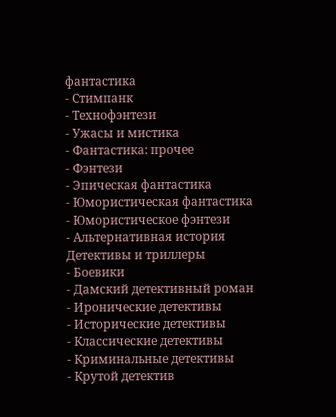фантастика
- Стимпанк
- Технофэнтези
- Ужасы и мистика
- Фантастика: прочее
- Фэнтези
- Эпическая фантастика
- Юмористическая фантастика
- Юмористическое фэнтези
- Альтернативная история
Детективы и триллеры
- Боевики
- Дамский детективный роман
- Иронические детективы
- Исторические детективы
- Классические детективы
- Криминальные детективы
- Крутой детектив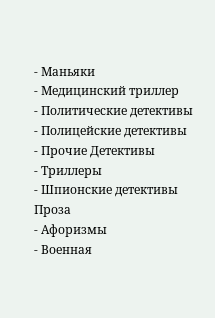- Маньяки
- Медицинский триллер
- Политические детективы
- Полицейские детективы
- Прочие Детективы
- Триллеры
- Шпионские детективы
Проза
- Афоризмы
- Военная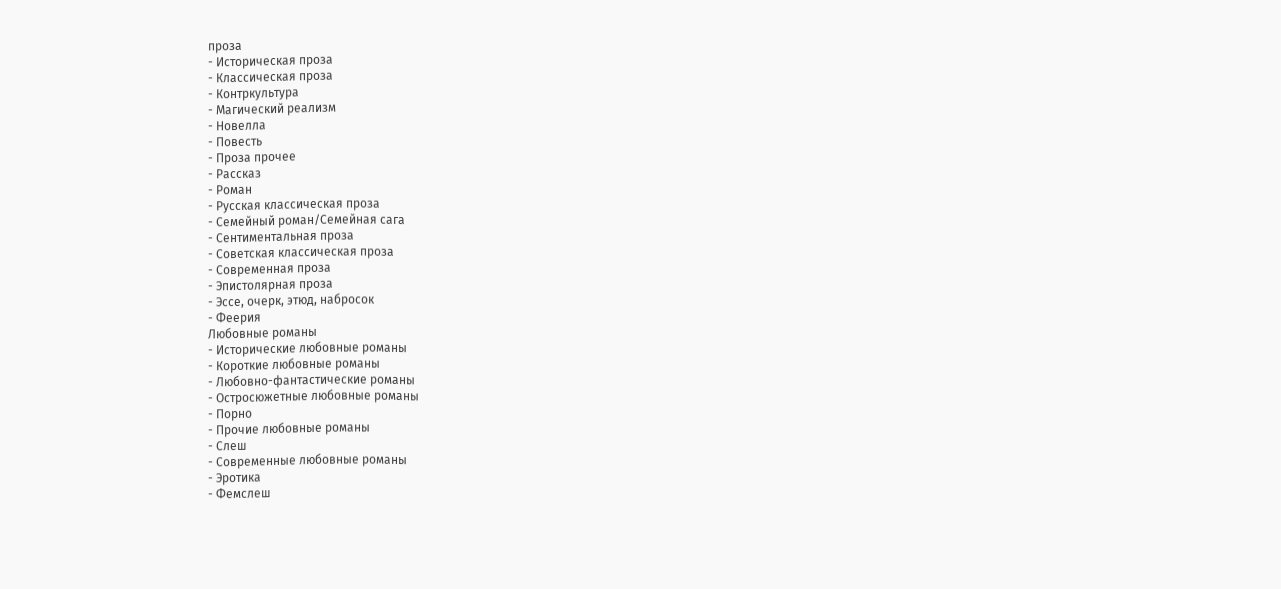проза
- Историческая проза
- Классическая проза
- Контркультура
- Магический реализм
- Новелла
- Повесть
- Проза прочее
- Рассказ
- Роман
- Русская классическая проза
- Семейный роман/Семейная сага
- Сентиментальная проза
- Советская классическая проза
- Современная проза
- Эпистолярная проза
- Эссе, очерк, этюд, набросок
- Феерия
Любовные романы
- Исторические любовные романы
- Короткие любовные романы
- Любовно-фантастические романы
- Остросюжетные любовные романы
- Порно
- Прочие любовные романы
- Слеш
- Современные любовные романы
- Эротика
- Фемслеш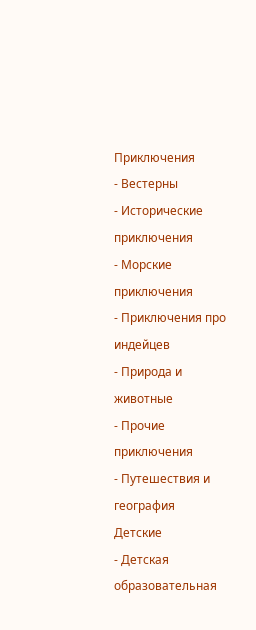Приключения
- Вестерны
- Исторические приключения
- Морские приключения
- Приключения про индейцев
- Природа и животные
- Прочие приключения
- Путешествия и география
Детские
- Детская образовательная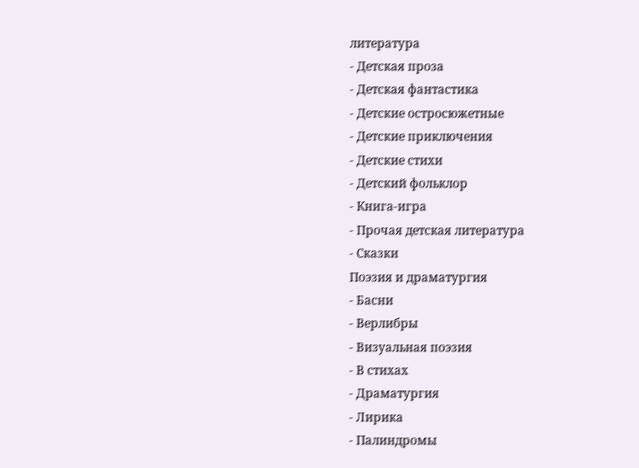литература
- Детская проза
- Детская фантастика
- Детские остросюжетные
- Детские приключения
- Детские стихи
- Детский фольклор
- Книга-игра
- Прочая детская литература
- Сказки
Поэзия и драматургия
- Басни
- Верлибры
- Визуальная поэзия
- В стихах
- Драматургия
- Лирика
- Палиндромы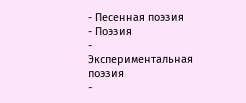- Песенная поэзия
- Поэзия
- Экспериментальная поэзия
-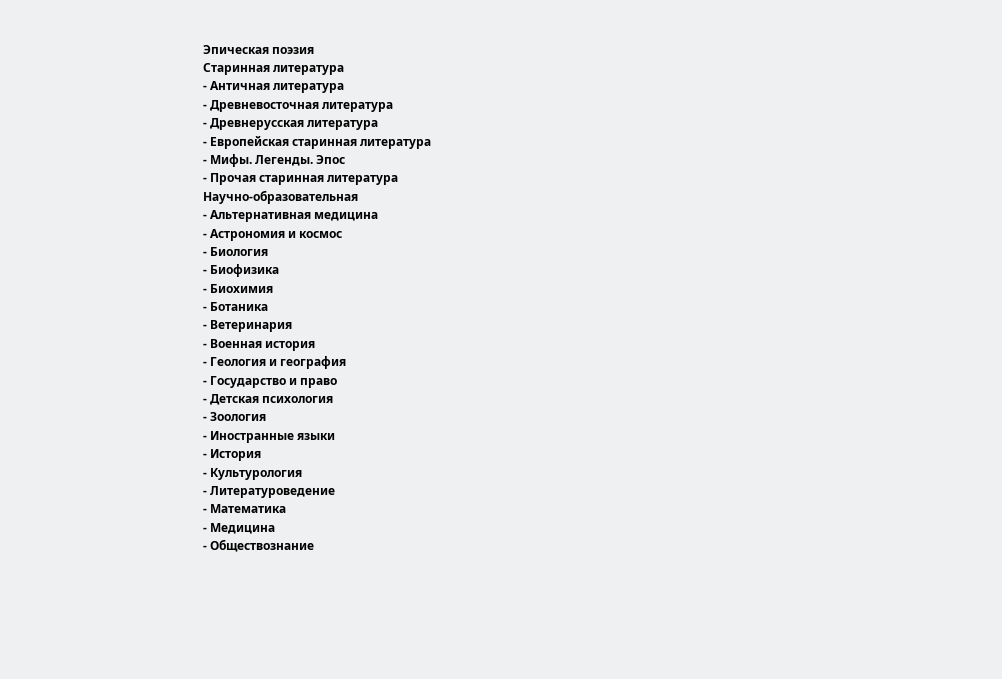Эпическая поэзия
Старинная литература
- Античная литература
- Древневосточная литература
- Древнерусская литература
- Европейская старинная литература
- Мифы. Легенды. Эпос
- Прочая старинная литература
Научно-образовательная
- Альтернативная медицина
- Астрономия и космос
- Биология
- Биофизика
- Биохимия
- Ботаника
- Ветеринария
- Военная история
- Геология и география
- Государство и право
- Детская психология
- Зоология
- Иностранные языки
- История
- Культурология
- Литературоведение
- Математика
- Медицина
- Обществознание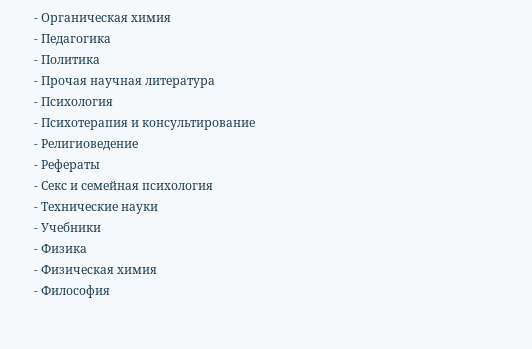- Органическая химия
- Педагогика
- Политика
- Прочая научная литература
- Психология
- Психотерапия и консультирование
- Религиоведение
- Рефераты
- Секс и семейная психология
- Технические науки
- Учебники
- Физика
- Физическая химия
- Философия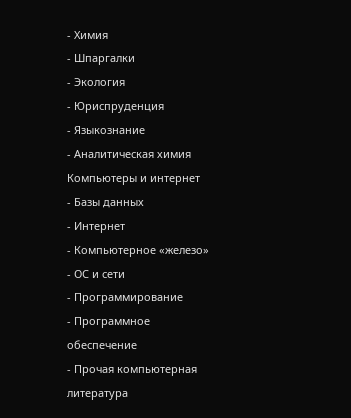- Химия
- Шпаргалки
- Экология
- Юриспруденция
- Языкознание
- Аналитическая химия
Компьютеры и интернет
- Базы данных
- Интернет
- Компьютерное «железо»
- ОС и сети
- Программирование
- Программное обеспечение
- Прочая компьютерная литература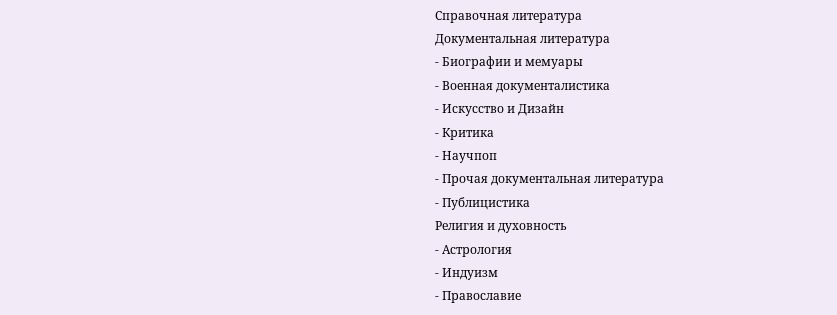Справочная литература
Документальная литература
- Биографии и мемуары
- Военная документалистика
- Искусство и Дизайн
- Критика
- Научпоп
- Прочая документальная литература
- Публицистика
Религия и духовность
- Астрология
- Индуизм
- Православие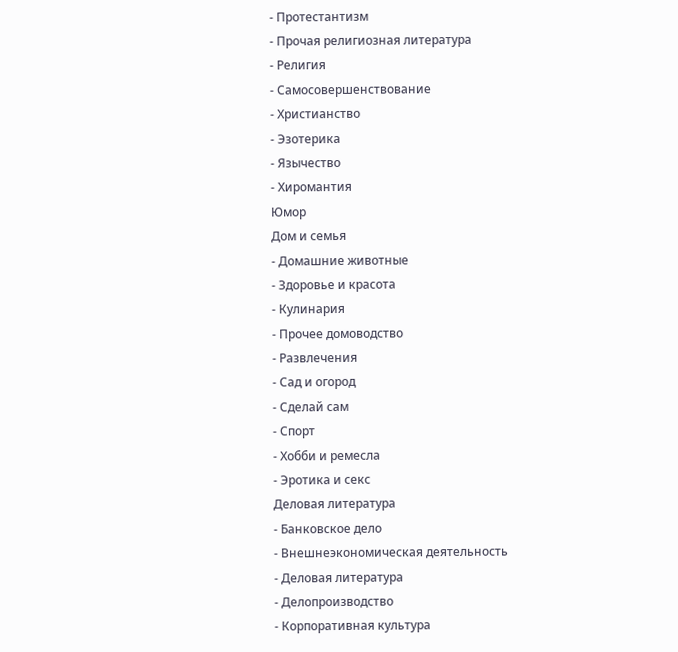- Протестантизм
- Прочая религиозная литература
- Религия
- Самосовершенствование
- Христианство
- Эзотерика
- Язычество
- Хиромантия
Юмор
Дом и семья
- Домашние животные
- Здоровье и красота
- Кулинария
- Прочее домоводство
- Развлечения
- Сад и огород
- Сделай сам
- Спорт
- Хобби и ремесла
- Эротика и секс
Деловая литература
- Банковское дело
- Внешнеэкономическая деятельность
- Деловая литература
- Делопроизводство
- Корпоративная культура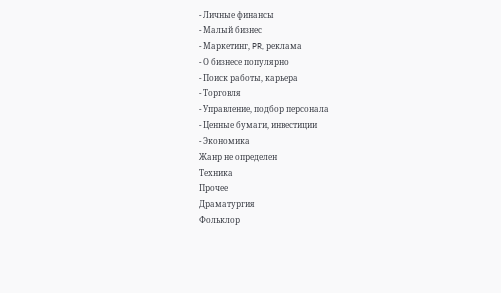- Личные финансы
- Малый бизнес
- Маркетинг, PR, реклама
- О бизнесе популярно
- Поиск работы, карьера
- Торговля
- Управление, подбор персонала
- Ценные бумаги, инвестиции
- Экономика
Жанр не определен
Техника
Прочее
Драматургия
Фольклор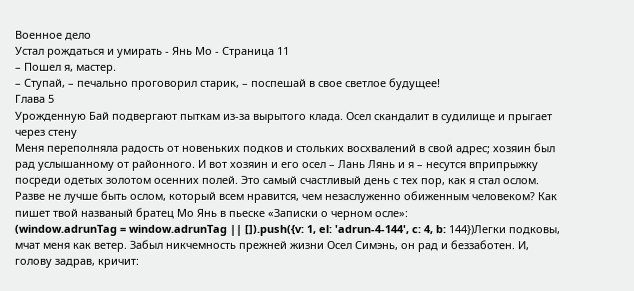Военное дело
Устал рождаться и умирать - Янь Мо - Страница 11
– Пошел я, мастер.
– Ступай, – печально проговорил старик, – поспешай в свое светлое будущее!
Глава 5
Урожденную Бай подвергают пыткам из-за вырытого клада. Осел скандалит в судилище и прыгает через стену
Меня переполняла радость от новеньких подков и стольких восхвалений в свой адрес; хозяин был рад услышанному от районного. И вот хозяин и его осел – Лань Лянь и я – несутся вприпрыжку посреди одетых золотом осенних полей. Это самый счастливый день с тех пор, как я стал ослом. Разве не лучше быть ослом, который всем нравится, чем незаслуженно обиженным человеком? Как пишет твой названый братец Мо Янь в пьеске «Записки о черном осле»:
(window.adrunTag = window.adrunTag || []).push({v: 1, el: 'adrun-4-144', c: 4, b: 144})Легки подковы, мчат меня как ветер. Забыл никчемность прежней жизни Осел Симэнь, он рад и беззаботен. И, голову задрав, кричит: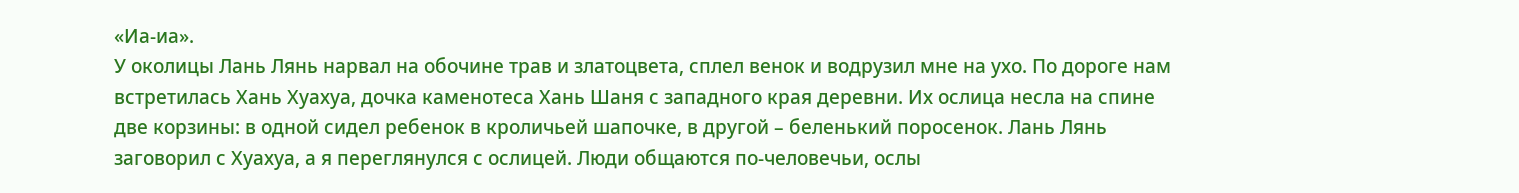«Иа-иа».
У околицы Лань Лянь нарвал на обочине трав и златоцвета, сплел венок и водрузил мне на ухо. По дороге нам встретилась Хань Хуахуа, дочка каменотеса Хань Шаня с западного края деревни. Их ослица несла на спине две корзины: в одной сидел ребенок в кроличьей шапочке, в другой – беленький поросенок. Лань Лянь заговорил с Хуахуа, а я переглянулся с ослицей. Люди общаются по-человечьи, ослы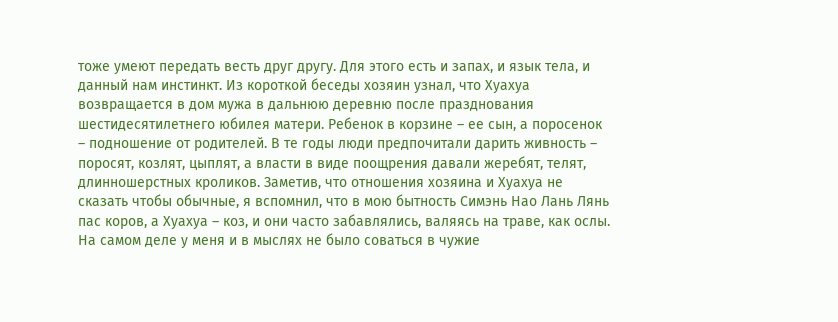тоже умеют передать весть друг другу. Для этого есть и запах, и язык тела, и данный нам инстинкт. Из короткой беседы хозяин узнал, что Хуахуа возвращается в дом мужа в дальнюю деревню после празднования шестидесятилетнего юбилея матери. Ребенок в корзине – ее сын, а поросенок – подношение от родителей. В те годы люди предпочитали дарить живность – поросят, козлят, цыплят, а власти в виде поощрения давали жеребят, телят, длинношерстных кроликов. Заметив, что отношения хозяина и Хуахуа не сказать чтобы обычные, я вспомнил, что в мою бытность Симэнь Нао Лань Лянь пас коров, а Хуахуа – коз, и они часто забавлялись, валяясь на траве, как ослы. На самом деле у меня и в мыслях не было соваться в чужие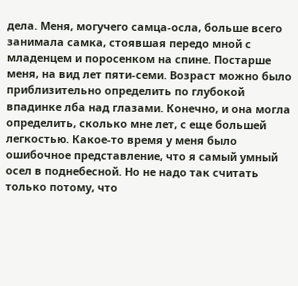дела. Меня, могучего самца-осла, больше всего занимала самка, стоявшая передо мной с младенцем и поросенком на спине. Постарше меня, на вид лет пяти-семи. Возраст можно было приблизительно определить по глубокой впадинке лба над глазами. Конечно, и она могла определить, сколько мне лет, с еще большей легкостью. Какое-то время у меня было ошибочное представление, что я самый умный осел в поднебесной. Но не надо так считать только потому, что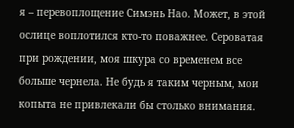я – перевоплощение Симэнь Нао. Может, в этой ослице воплотился кто-то поважнее. Сероватая при рождении, моя шкура со временем все больше чернела. Не будь я таким черным, мои копыта не привлекали бы столько внимания.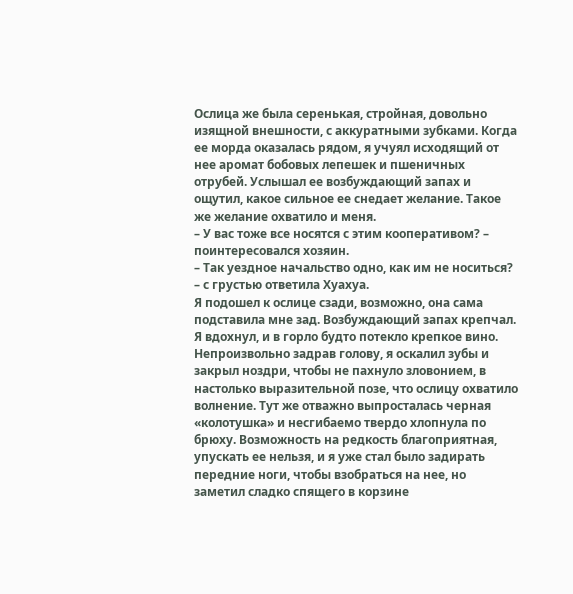Ослица же была серенькая, стройная, довольно изящной внешности, с аккуратными зубками. Когда ее морда оказалась рядом, я учуял исходящий от нее аромат бобовых лепешек и пшеничных отрубей. Услышал ее возбуждающий запах и ощутил, какое сильное ее снедает желание. Такое же желание охватило и меня.
– У вас тоже все носятся с этим кооперативом? – поинтересовался хозяин.
– Так уездное начальство одно, как им не носиться? – с грустью ответила Хуахуа.
Я подошел к ослице сзади, возможно, она сама подставила мне зад. Возбуждающий запах крепчал. Я вдохнул, и в горло будто потекло крепкое вино. Непроизвольно задрав голову, я оскалил зубы и закрыл ноздри, чтобы не пахнуло зловонием, в настолько выразительной позе, что ослицу охватило волнение. Тут же отважно выпросталась черная «колотушка» и несгибаемо твердо хлопнула по брюху. Возможность на редкость благоприятная, упускать ее нельзя, и я уже стал было задирать передние ноги, чтобы взобраться на нее, но заметил сладко спящего в корзине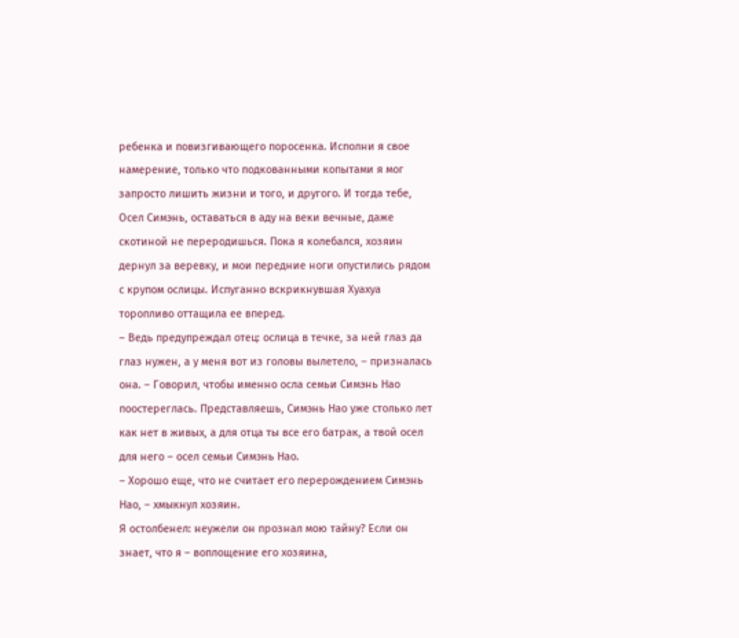ребенка и повизгивающего поросенка. Исполни я свое намерение, только что подкованными копытами я мог запросто лишить жизни и того, и другого. И тогда тебе, Осел Симэнь, оставаться в аду на веки вечные, даже скотиной не переродишься. Пока я колебался, хозяин дернул за веревку, и мои передние ноги опустились рядом с крупом ослицы. Испуганно вскрикнувшая Хуахуа торопливо оттащила ее вперед.
– Ведь предупреждал отец: ослица в течке, за ней глаз да глаз нужен, а у меня вот из головы вылетело, – призналась она. – Говорил, чтобы именно осла семьи Симэнь Нао поостереглась. Представляешь, Симэнь Нао уже столько лет как нет в живых, а для отца ты все его батрак, а твой осел для него – осел семьи Симэнь Нао.
– Хорошо еще, что не считает его перерождением Симэнь Нао, – хмыкнул хозяин.
Я остолбенел: неужели он прознал мою тайну? Если он знает, что я – воплощение его хозяина,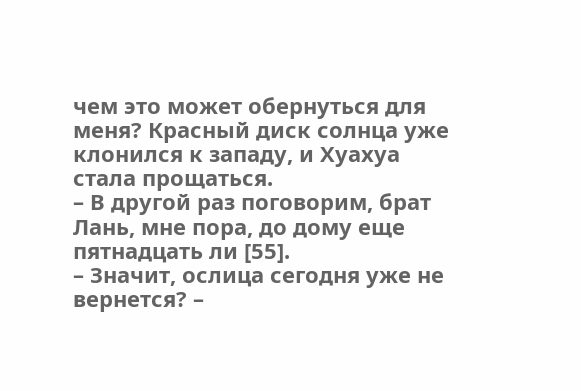чем это может обернуться для меня? Красный диск солнца уже клонился к западу, и Хуахуа стала прощаться.
– В другой раз поговорим, брат Лань, мне пора, до дому еще пятнадцать ли [55].
– Значит, ослица сегодня уже не вернется? –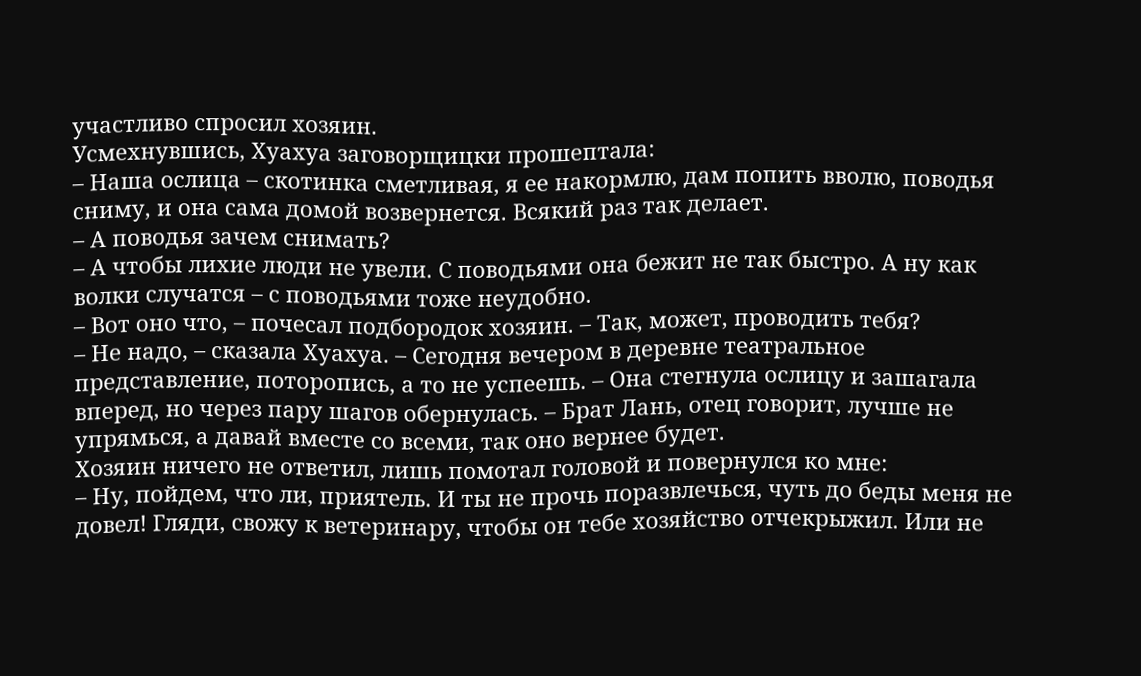участливо спросил хозяин.
Усмехнувшись, Хуахуа заговорщицки прошептала:
– Наша ослица – скотинка сметливая, я ее накормлю, дам попить вволю, поводья сниму, и она сама домой возвернется. Всякий раз так делает.
– А поводья зачем снимать?
– А чтобы лихие люди не увели. С поводьями она бежит не так быстро. А ну как волки случатся – с поводьями тоже неудобно.
– Вот оно что, – почесал подбородок хозяин. – Так, может, проводить тебя?
– Не надо, – сказала Хуахуа. – Сегодня вечером в деревне театральное представление, поторопись, а то не успеешь. – Она стегнула ослицу и зашагала вперед, но через пару шагов обернулась. – Брат Лань, отец говорит, лучше не упрямься, а давай вместе со всеми, так оно вернее будет.
Хозяин ничего не ответил, лишь помотал головой и повернулся ко мне:
– Ну, пойдем, что ли, приятель. И ты не прочь поразвлечься, чуть до беды меня не довел! Гляди, свожу к ветеринару, чтобы он тебе хозяйство отчекрыжил. Или не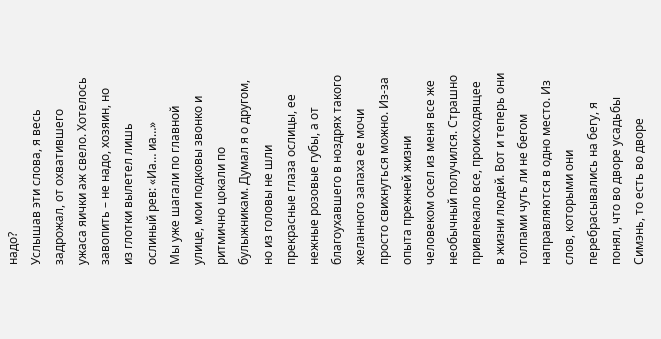надо?
Услышав эти слова, я весь задрожал, от охватившего ужаса яички аж свело. Хотелось завопить – не надо, хозяин, но из глотки вылетел лишь ослиный рев: «Иа… иа…»
Мы уже шагали по главной улице, мои подковы звонко и ритмично цокали по булыжникам. Думал я о другом, но из головы не шли прекрасные глаза ослицы, ее нежные розовые губы, а от благоухавшего в ноздрях такого желанного запаха ее мочи просто свихнуться можно. Из-за опыта прежней жизни человеком осел из меня все же необычный получился. Страшно привлекало все, происходящее в жизни людей. Вот и теперь они толпами чуть ли не бегом направляются в одно место. Из слов, которыми они перебрасывались на бегу, я понял, что во дворе усадьбы Симэнь, то есть во дворе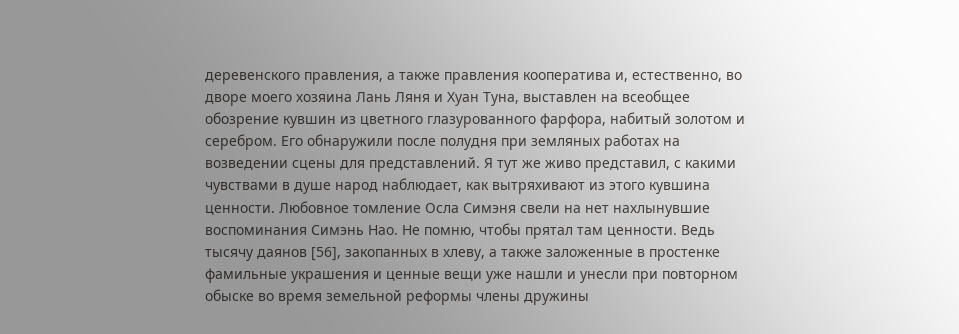деревенского правления, а также правления кооператива и, естественно, во дворе моего хозяина Лань Ляня и Хуан Туна, выставлен на всеобщее обозрение кувшин из цветного глазурованного фарфора, набитый золотом и серебром. Его обнаружили после полудня при земляных работах на возведении сцены для представлений. Я тут же живо представил, с какими чувствами в душе народ наблюдает, как вытряхивают из этого кувшина ценности. Любовное томление Осла Симэня свели на нет нахлынувшие воспоминания Симэнь Нао. Не помню, чтобы прятал там ценности. Ведь тысячу даянов [56], закопанных в хлеву, а также заложенные в простенке фамильные украшения и ценные вещи уже нашли и унесли при повторном обыске во время земельной реформы члены дружины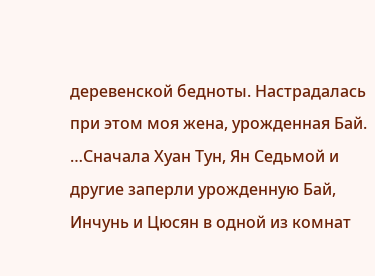деревенской бедноты. Настрадалась при этом моя жена, урожденная Бай.
…Сначала Хуан Тун, Ян Седьмой и другие заперли урожденную Бай, Инчунь и Цюсян в одной из комнат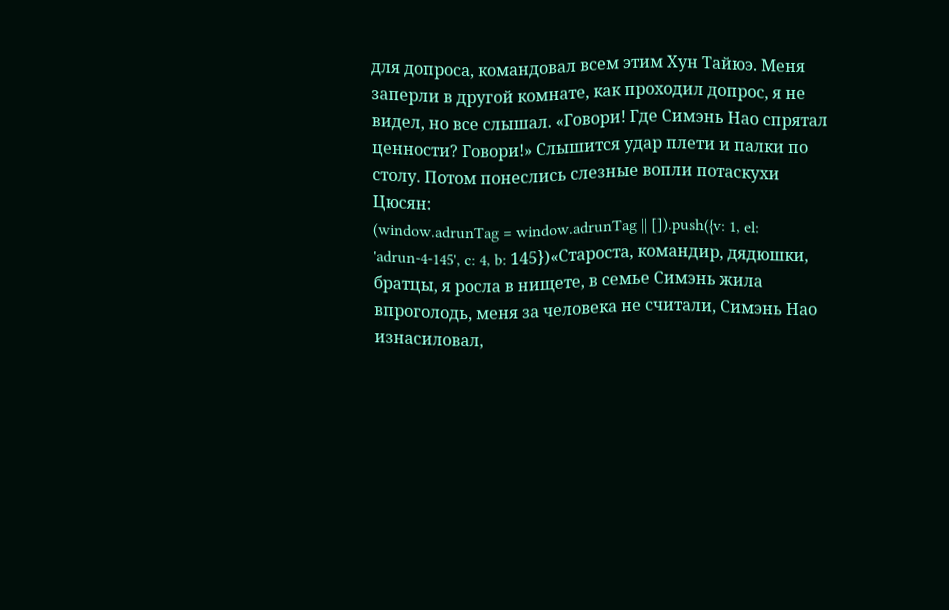для допроса, командовал всем этим Хун Тайюэ. Меня заперли в другой комнате, как проходил допрос, я не видел, но все слышал. «Говори! Где Симэнь Нао спрятал ценности? Говори!» Слышится удар плети и палки по столу. Потом понеслись слезные вопли потаскухи Цюсян:
(window.adrunTag = window.adrunTag || []).push({v: 1, el: 'adrun-4-145', c: 4, b: 145})«Староста, командир, дядюшки, братцы, я росла в нищете, в семье Симэнь жила впроголодь, меня за человека не считали, Симэнь Нао изнасиловал,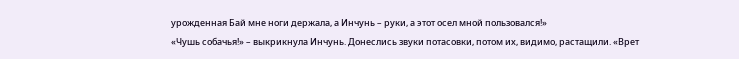урожденная Бай мне ноги держала, а Инчунь – руки, а этот осел мной пользовался!»
«Чушь собачья!» – выкрикнула Инчунь. Донеслись звуки потасовки, потом их, видимо, растащили. «Врет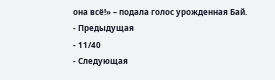она всё!» – подала голос урожденная Бай.
- Предыдущая
- 11/40
- Следующая